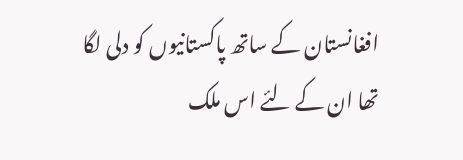افغانستان کے ساتھ پاکستانیوں کو دلی لگا تھا ان کے لئے اس ملک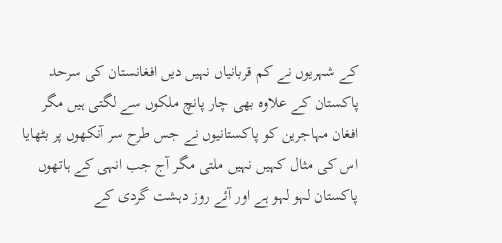کے شہریوں نے کم قربانیاں نہیں دیں افغانستان کی سرحد پاکستان کے علاوہ بھی چار پانچ ملکوں سے لگتی ہیں مگر افغان مہاجرین کو پاکستانیوں نے جس طرح سر آنکھوں پر بٹھایا اس کی مثال کہیں نہیں ملتی مگر آج جب انہی کے ہاتھوں پاکستان لہو لہو ہے اور آئے روز دہشت گردی کے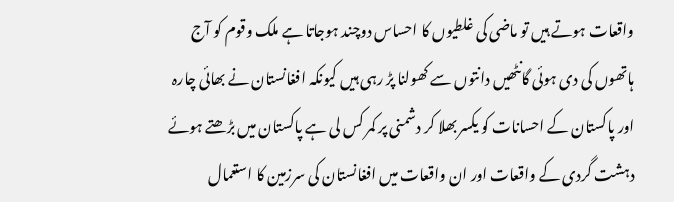واقعات ہوتے ہیں تو ماضی کی غلطیوں کا احساس دوچند ہوجاتا ہے ملک وقوم کو آج ہاتھوں کی دی ہوئی گانٹھیں دانتوں سے کھولنا پڑ رہی ہیں کیونکہ افغانستان نے بھائی چارہ اور پاکستان کے احسانات کو یکسر بھلا کر دشمنی پر کمر کس لی ہے پاکستان میں بڑھتے ہوئے دہشت گردی کے واقعات اور ان واقعات میں افغانستان کی سرزمین کا استعمال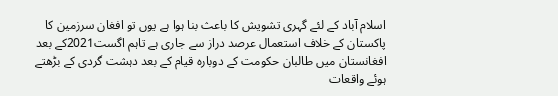اسلام آباد کے لئے گہری تشویش کا باعث بنا ہوا ہے یوں تو افغان سرزمین کا پاکستان کے خلاف استعمال عرصد دراز سے جاری ہے تاہم اگست2021کے بعد افغانستان میں طالبان حکومت کے دوبارہ قیام کے بعد دہشت گردی کے بڑھتے ہوئے واقعات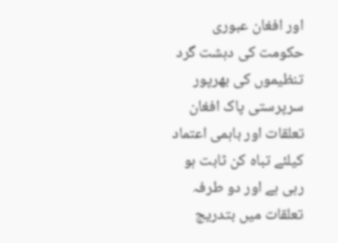اور افغان عبوری حکومت کی دہشت گرد تنظیموں کی بھرپور سرپرستی پاک افغان تعلقات اور باہمی اعتماد کیلئے تباہ کن ثابت ہو رہی ہے اور دو طرفہ تعلقات میں بتدریج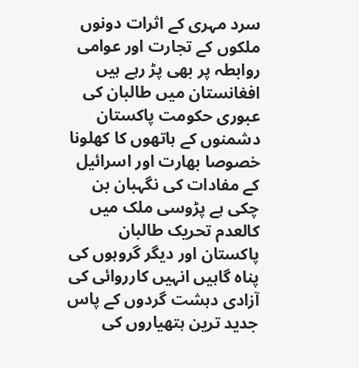سرد مہری کے اثرات دونوں ملکوں کے تجارت اور عوامی روابطہ پر بھی پڑ رہے ہیں افغانستان میں طالبان کی عبوری حکومت پاکستان دشمنوں کے ہاتھوں کا کھلونا خصوصا بھارت اور اسرائیل کے مفادات کی نگہبان بن چکی ہے پڑوسی ملک میں کالعدم تحریک طالبان پاکستان اور دیگر گروہوں کی پناہ گاہیں انہیں کارروائی کی آزادی دہشت گردوں کے پاس جدید ترین ہتھیاروں کی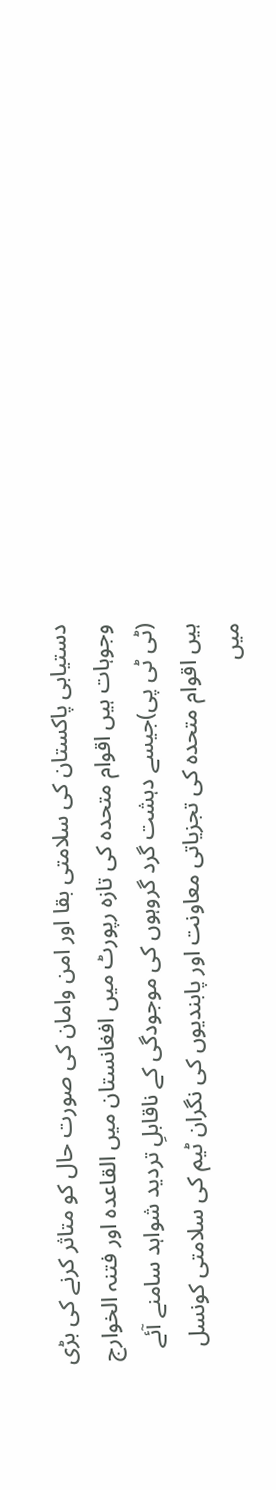دستیابی پاکستان کی سلامتی بقا اور امن وامان کی صورت حال کو متاثر کرنے کی بڑی وجوہات ہیں اقوام متحدہ کی تازہ رپورٹ میں افغانستان میں القاعدہ اور فتنہ الخوارج (ٹی ٹی پی)جیسے دہشت گرد گروہوں کی موجودگی کے ناقابلِ تردید شواہد سامنے آئے ہیں اقوام متحدہ کی تجزیاتی معاونت اور پابندیوں کی نگران ٹیم کی سلامتی کونسل میں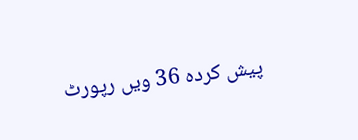پیش کردہ 36 ویں رپورٹ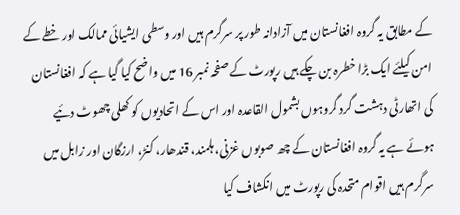کے مطابق یہ گروہ افغانستان میں آزادانہ طور پر سرگرم ہیں اور وسطی ایشیائی ممالک اور خطے کے امن کیلئے ایک بڑا خطرہ بن چکے ہیں رپورٹ کے صفحہ نمبر 16 میں واضح کیا گیا ہے کہ افغانستان کی اتھارٹی دہشت گرد گروہوں بشمول القاعدہ اور اس کے اتحادیوں کو کھلی چھوٹ دئیے ہوئے ہے یہ گروہ افغانستان کے چھ صوبوں غزنی، ہلمند، قندھار، کنڑ، ارزگان اور زابل میں سرگرم ہیں اقوام متحدہ کی رپورٹ میں انکشاف کیا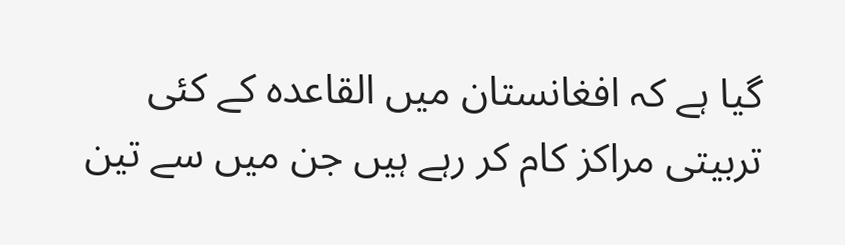گیا ہے کہ افغانستان میں القاعدہ کے کئی تربیتی مراکز کام کر رہے ہیں جن میں سے تین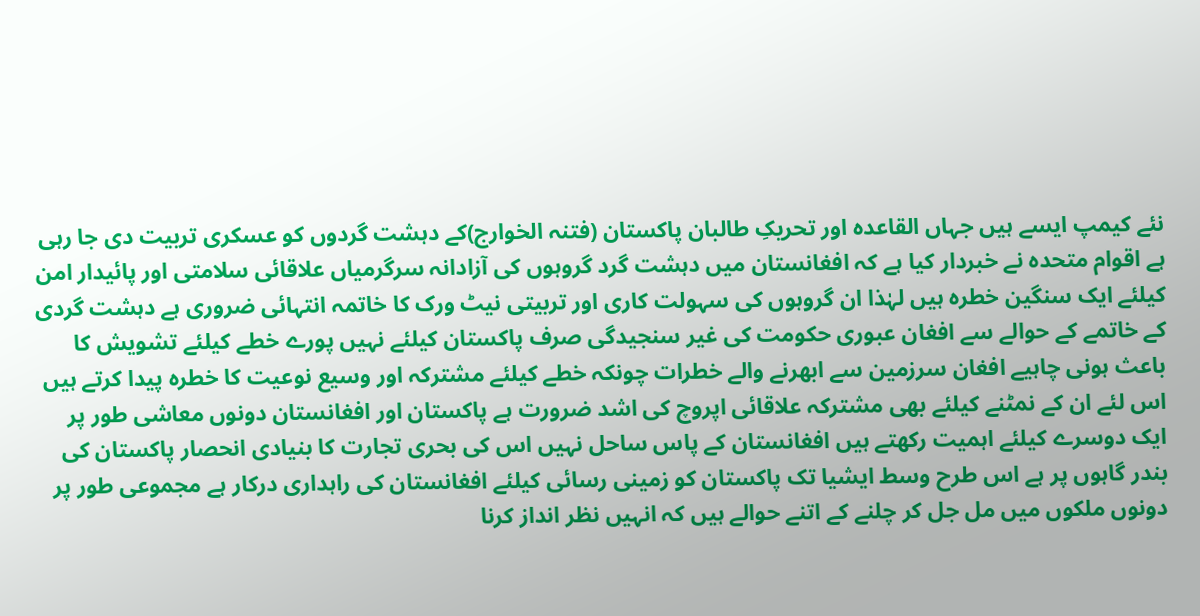نئے کیمپ ایسے ہیں جہاں القاعدہ اور تحریکِ طالبان پاکستان (فتنہ الخوارج)کے دہشت گردوں کو عسکری تربیت دی جا رہی ہے اقوام متحدہ نے خبردار کیا ہے کہ افغانستان میں دہشت گرد گروہوں کی آزادانہ سرگرمیاں علاقائی سلامتی اور پائیدار امن کیلئے ایک سنگین خطرہ ہیں لہٰذا ان گروہوں کی سہولت کاری اور تربیتی نیٹ ورک کا خاتمہ انتہائی ضروری ہے دہشت گردی کے خاتمے کے حوالے سے افغان عبوری حکومت کی غیر سنجیدگی صرف پاکستان کیلئے نہیں پورے خطے کیلئے تشویش کا باعث ہونی چاہیے افغان سرزمین سے ابھرنے والے خطرات چونکہ خطے کیلئے مشترکہ اور وسیع نوعیت کا خطرہ پیدا کرتے ہیں اس لئے ان کے نمٹنے کیلئے بھی مشترکہ علاقائی اپروچ کی اشد ضرورت ہے پاکستان اور افغانستان دونوں معاشی طور پر ایک دوسرے کیلئے اہمیت رکھتے ہیں افغانستان کے پاس ساحل نہیں اس کی بحری تجارت کا بنیادی انحصار پاکستان کی بندر گاہوں پر ہے اس طرح وسط ایشیا تک پاکستان کو زمینی رسائی کیلئے افغانستان کی راہداری درکار ہے مجموعی طور پر دونوں ملکوں میں مل جل کر چلنے کے اتنے حوالے ہیں کہ انہیں نظر انداز کرنا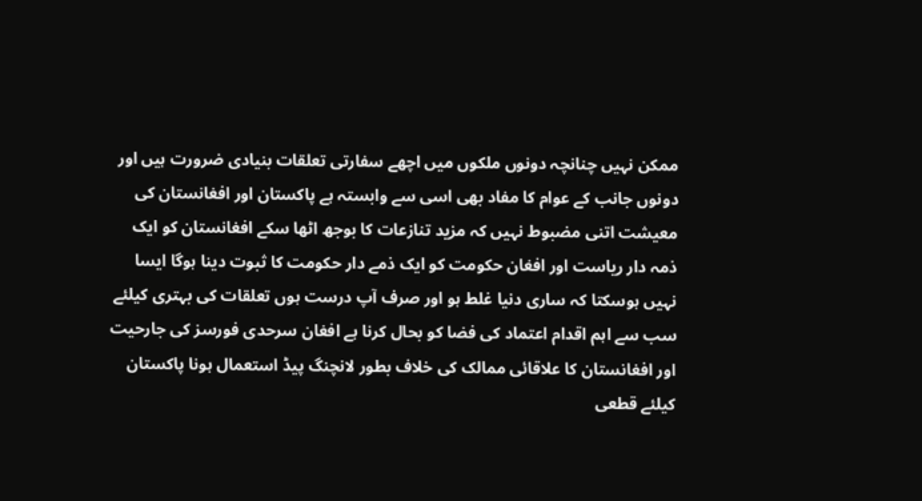ممکن نہیں چنانچہ دونوں ملکوں میں اچھے سفارتی تعلقات بنیادی ضرورت ہیں اور دونوں جانب کے عوام کا مفاد بھی اسی سے وابستہ ہے پاکستان اور افغانستان کی معیشت اتنی مضبوط نہیں کہ مزید تنازعات کا بوجھ اٹھا سکے افغانستان کو ایک ذمہ دار ریاست اور افغان حکومت کو ایک ذمے دار حکومت کا ثبوت دینا ہوگا ایسا نہیں ہوسکتا کہ ساری دنیا غلط ہو اور صرف آپ درست ہوں تعلقات کی بہتری کیلئے سب سے اہم اقدام اعتماد کی فضا کو بحال کرنا ہے افغان سرحدی فورسز کی جارحیت اور افغانستان کا علاقائی ممالک کی خلاف بطور لانچنگ پیڈ استعمال ہونا پاکستان کیلئے قطعی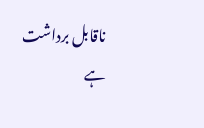ناقابل برداشت ہے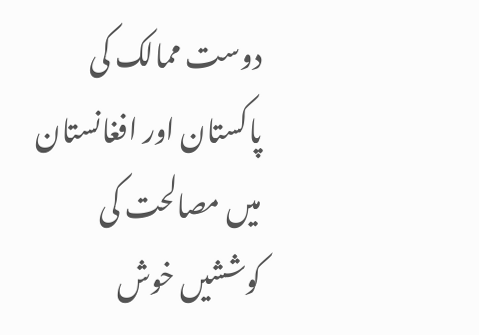دوست ممالک کی پاکستان اور افغانستان میں مصالحت کی کوششیں خوش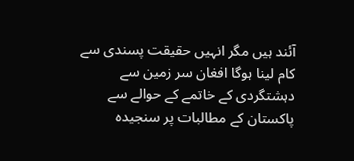آئند ہیں مگر انہیں حقیقت پسندی سے کام لینا ہوگا افغان سر زمین سے دہشتگردی کے خاتمے کے حوالے سے پاکستان کے مطالبات پر سنجیدہ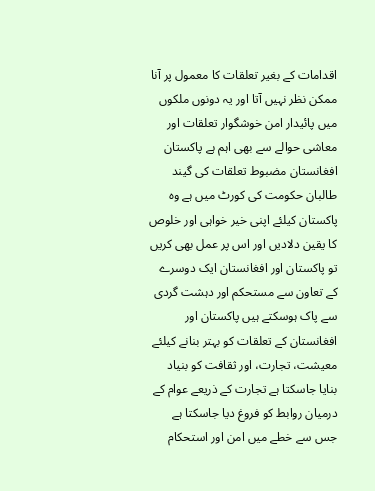اقدامات کے بغیر تعلقات کا معمول پر آنا ممکن نظر نہیں آتا اور یہ دونوں ملکوں میں پائیدار امن خوشگوار تعلقات اور معاشی حوالے سے بھی اہم ہے پاکستان افغانستان مضبوط تعلقات کی گیند طالبان حکومت کی کورٹ میں ہے وہ پاکستان کیلئے اپنی خیر خواہی اور خلوص کا یقین دلادیں اور اس پر عمل بھی کریں تو پاکستان اور افغانستان ایک دوسرے کے تعاون سے مستحکم اور دہشت گردی سے پاک ہوسکتے ہیں پاکستان اور افغانستان کے تعلقات کو بہتر بنانے کیلئے معیشت، تجارت، اور ثقافت کو بنیاد بنایا جاسکتا ہے تجارت کے ذریعے عوام کے درمیان روابط کو فروغ دیا جاسکتا ہے جس سے خطے میں امن اور استحکام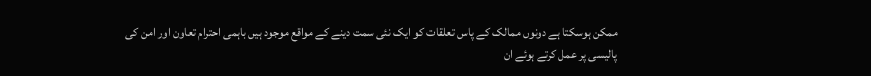ممکن ہوسکتا ہے دونوں ممالک کے پاس تعلقات کو ایک نئی سمت دینے کے مواقع موجود ہیں باہمی احترام تعاون اور امن کی پالیسی پر عمل کرتے ہوئے ان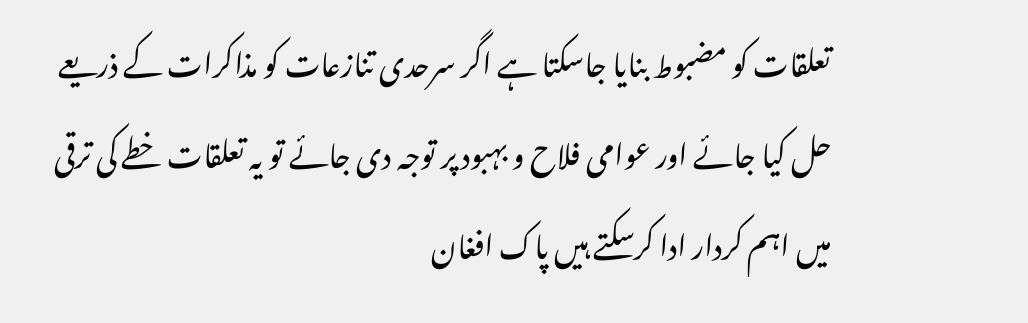تعلقات کو مضبوط بنایا جاسکتا ہے اگر سرحدی تنازعات کو مذاکرات کے ذریعے حل کیا جائے اور عوامی فلاح و بہبود پر توجہ دی جائے تو یہ تعلقات خطے کی ترقی میں اہم کردار ادا کرسکتے ہیں پاک افغان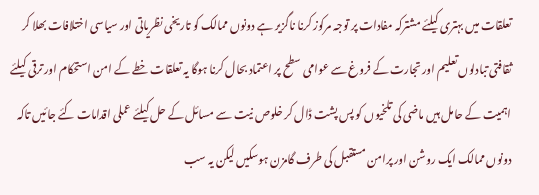تعلقات میں بہتری کیلئے مشترکہ مفادات پر توجہ مرکوز کرنا ناگزیر ہے دونوں ممالک کو تاریخی نظریاتی اور سیاسی اختلافات بھلا کر ثقافتی تبادلوں تعلیم اور تجارت کے فروغ سے عوامی سطح پر اعتماد بحال کرنا ہوگا یہ تعلقات خطے کے امن استحکام اور ترقی کیلئے اہمیت کے حامل ہیں ماضی کی تلخیوں کو پس پشت ڈال کر خلوص نیت سے مسائل کے حل کیلئے عملی اقدامات کئے جائیں تاکہ دونوں ممالک ایک روشن اور پرامن مستقبل کی طرف گامزن ہوسکیں لیکن یہ سب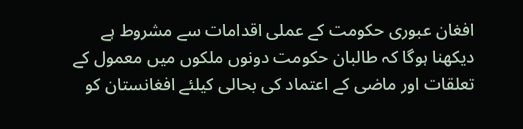افغان عبوری حکومت کے عملی اقدامات سے مشروط ہے دیکھنا ہوگا کہ طالبان حکومت دونوں ملکوں میں معمول کے تعلقات اور ماضی کے اعتماد کی بحالی کیلئے افغانستان کو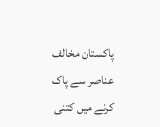پاکستان مخالف عناصر سے پاک کرنے میں کتنی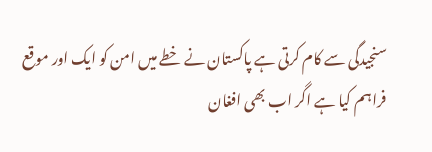سنجیدگی سے کام کرتی ہے پاکستان نے خطے میں امن کو ایک اور موقع فراہم کیا ہے اگر اب بھی افغان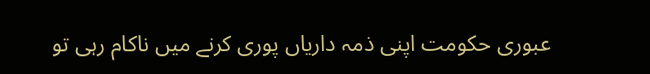عبوری حکومت اپنی ذمہ داریاں پوری کرنے میں ناکام رہی تو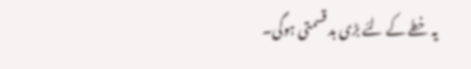یہ خطے کے لئے بڑی بد قسمتی ہوگی۔